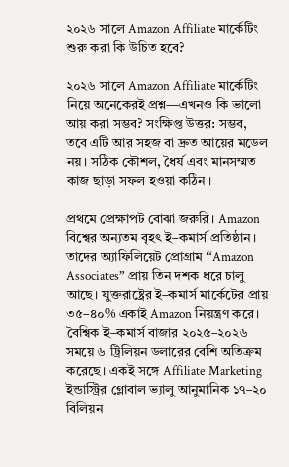২০২৬ সালে Amazon Affiliate মার্কেটিং শুরু করা কি উচিত হবে?

২০২৬ সালে Amazon Affiliate মার্কেটিং নিয়ে অনেকেরই প্রশ্ন—এখনও কি ভালো আয় করা সম্ভব? সংক্ষিপ্ত উত্তর: সম্ভব, তবে এটি আর সহজ বা দ্রুত আয়ের মডেল নয়। সঠিক কৌশল, ধৈর্য এবং মানসম্মত কাজ ছাড়া সফল হওয়া কঠিন।

প্রথমে প্রেক্ষাপট বোঝা জরুরি। Amazon বিশ্বের অন্যতম বৃহৎ ই–কমার্স প্রতিষ্ঠান। তাদের অ্যাফিলিয়েট প্রোগ্রাম “Amazon Associates” প্রায় তিন দশক ধরে চালু আছে। যুক্তরাষ্ট্রের ই–কমার্স মার্কেটের প্রায় ৩৫–৪০% একাই Amazon নিয়ন্ত্রণ করে। বৈশ্বিক ই–কমার্স বাজার ২০২৫–২০২৬ সময়ে ৬ ট্রিলিয়ন ডলারের বেশি অতিক্রম করেছে। একই সঙ্গে Affiliate Marketing ইন্ডাস্ট্রির গ্লোবাল ভ্যালু আনুমানিক ১৭–২০ বিলিয়ন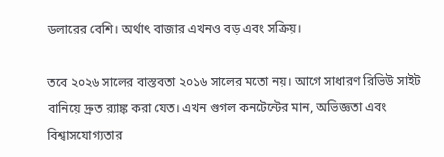ডলারের বেশি। অর্থাৎ বাজার এখনও বড় এবং সক্রিয়।

তবে ২০২৬ সালের বাস্তবতা ২০১৬ সালের মতো নয়। আগে সাধারণ রিভিউ সাইট বানিয়ে দ্রুত র‍্যাঙ্ক করা যেত। এখন গুগল কনটেন্টের মান, অভিজ্ঞতা এবং বিশ্বাসযোগ্যতার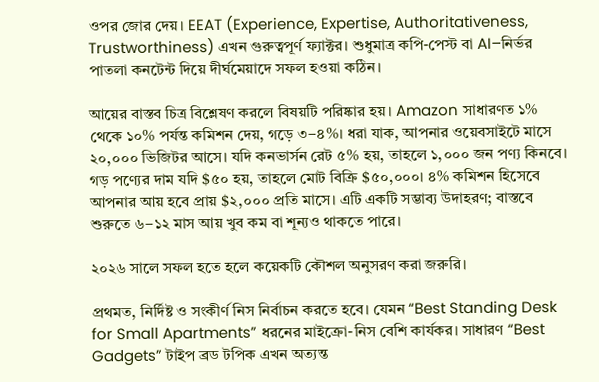ওপর জোর দেয়। EEAT (Experience, Expertise, Authoritativeness, Trustworthiness) এখন গুরুত্বপূর্ণ ফ্যাক্টর। শুধুমাত্র কপি-পেস্ট বা AI–নির্ভর পাতলা কনটেন্ট দিয়ে দীর্ঘমেয়াদে সফল হওয়া কঠিন।

আয়ের বাস্তব চিত্র বিশ্লেষণ করলে বিষয়টি পরিষ্কার হয়। Amazon সাধারণত ১% থেকে ১০% পর্যন্ত কমিশন দেয়, গড়ে ৩–৪%। ধরা যাক, আপনার ওয়েবসাইটে মাসে ২০,০০০ ভিজিটর আসে। যদি কনভার্সন রেট ৫% হয়, তাহলে ১,০০০ জন পণ্য কিনবে। গড় পণ্যের দাম যদি $৫০ হয়, তাহলে মোট বিক্রি $৫০,০০০। ৪% কমিশন হিসেবে আপনার আয় হবে প্রায় $২,০০০ প্রতি মাসে। এটি একটি সম্ভাব্য উদাহরণ; বাস্তবে শুরুতে ৬–১২ মাস আয় খুব কম বা শূন্যও থাকতে পারে।

২০২৬ সালে সফল হতে হলে কয়েকটি কৌশল অনুসরণ করা জরুরি।

প্রথমত, নির্দিষ্ট ও সংকীর্ণ নিস নির্বাচন করতে হবে। যেমন “Best Standing Desk for Small Apartments” ধরনের মাইক্রো-নিস বেশি কার্যকর। সাধারণ “Best Gadgets” টাইপ ব্রড টপিক এখন অত্যন্ত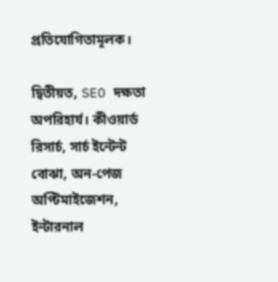প্রতিযোগিতামূলক।

দ্বিতীয়ত, SEO দক্ষতা অপরিহার্য। কীওয়ার্ড রিসার্চ, সার্চ ইন্টেন্ট বোঝা, অন-পেজ অপ্টিমাইজেশন, ইন্টারনাল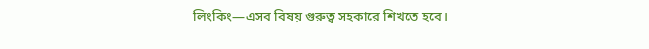লিংকিং—এসব বিষয় গুরুত্ব সহকারে শিখতে হবে।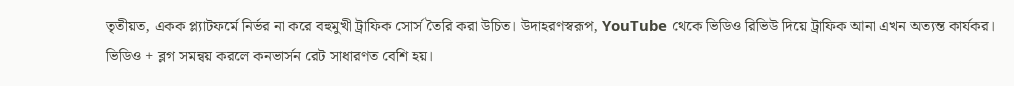তৃতীয়ত, একক প্ল্যাটফর্মে নির্ভর না করে বহুমুখী ট্রাফিক সোর্স তৈরি করা উচিত। উদাহরণস্বরূপ, YouTube থেকে ভিডিও রিভিউ দিয়ে ট্রাফিক আনা এখন অত্যন্ত কার্যকর। ভিডিও + ব্লগ সমন্বয় করলে কনভার্সন রেট সাধারণত বেশি হয়।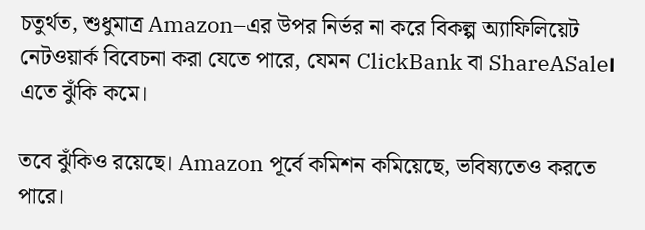চতুর্থত, শুধুমাত্র Amazon–এর উপর নির্ভর না করে বিকল্প অ্যাফিলিয়েট নেটওয়ার্ক বিবেচনা করা যেতে পারে, যেমন ClickBank বা ShareASale। এতে ঝুঁকি কমে।

তবে ঝুঁকিও রয়েছে। Amazon পূর্বে কমিশন কমিয়েছে, ভবিষ্যতেও করতে পারে।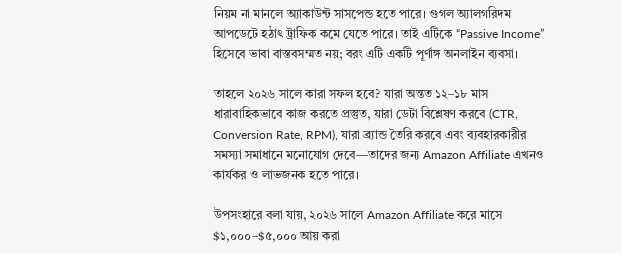নিয়ম না মানলে অ্যাকাউন্ট সাসপেন্ড হতে পারে। গুগল অ্যালগরিদম আপডেটে হঠাৎ ট্রাফিক কমে যেতে পারে। তাই এটিকে “Passive Income” হিসেবে ভাবা বাস্তবসম্মত নয়; বরং এটি একটি পূর্ণাঙ্গ অনলাইন ব্যবসা।

তাহলে ২০২৬ সালে কারা সফল হবে? যারা অন্তত ১২–১৮ মাস ধারাবাহিকভাবে কাজ করতে প্রস্তুত, যারা ডেটা বিশ্লেষণ করবে (CTR, Conversion Rate, RPM), যারা ব্র্যান্ড তৈরি করবে এবং ব্যবহারকারীর সমস্যা সমাধানে মনোযোগ দেবে—তাদের জন্য Amazon Affiliate এখনও কার্যকর ও লাভজনক হতে পারে।

উপসংহারে বলা যায়, ২০২৬ সালে Amazon Affiliate করে মাসে $১,০০০–$৫,০০০ আয় করা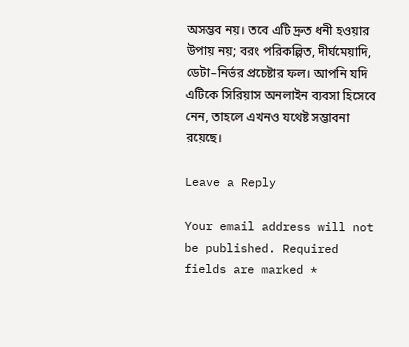অসম্ভব নয়। তবে এটি দ্রুত ধনী হওয়ার উপায় নয়; বরং পরিকল্পিত, দীর্ঘমেয়াদি, ডেটা–নির্ভর প্রচেষ্টার ফল। আপনি যদি এটিকে সিরিয়াস অনলাইন ব্যবসা হিসেবে নেন, তাহলে এখনও যথেষ্ট সম্ভাবনা রয়েছে।

Leave a Reply

Your email address will not be published. Required fields are marked *